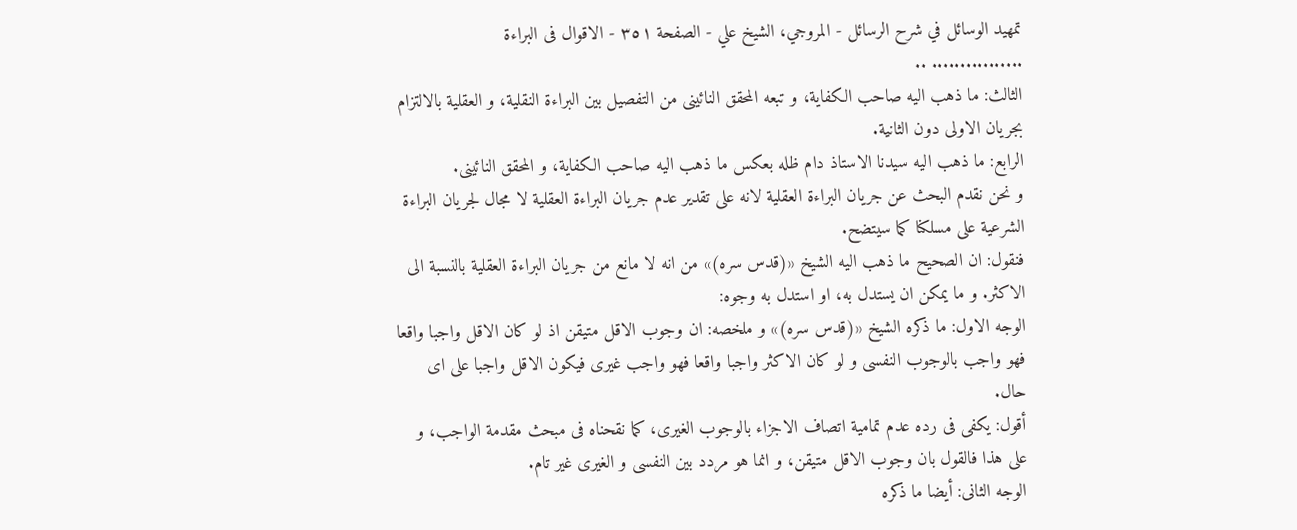تمهيد الوسائل في شرح الرسائل - المروجي، الشيخ علي - الصفحة ٣٥١ - الاقوال فى البراءة
................ ..
الثالث: ما ذهب اليه صاحب الكفاية، و تبعه المحقق النائينى من التفصيل بين البراءة النقلية، و العقلية بالالتزام بجريان الاولى دون الثانية.
الرابع: ما ذهب اليه سيدنا الاستاذ دام ظله بعكس ما ذهب اليه صاحب الكفاية، و المحقق النائينى.
و نحن نقدم البحث عن جريان البراءة العقلية لانه على تقدير عدم جريان البراءة العقلية لا مجال لجريان البراءة الشرعية على مسلكنا كما سيتضح.
فنقول: ان الصحيح ما ذهب اليه الشيخ «(قدس سره)» من انه لا مانع من جريان البراءة العقلية بالنسبة الى الاكثر. و ما يمكن ان يستدل به، او استدل به وجوه:
الوجه الاول: ما ذكره الشيخ «(قدس سره)» و ملخصه: ان وجوب الاقل متيقن اذ لو كان الاقل واجبا واقعا فهو واجب بالوجوب النفسى و لو كان الاكثر واجبا واقعا فهو واجب غيرى فيكون الاقل واجبا على اى حال.
أقول: يكفى فى رده عدم تمامية اتصاف الاجزاء بالوجوب الغيرى، كما نقحناه فى مبحث مقدمة الواجب، و على هذا فالقول بان وجوب الاقل متيقن، و انما هو مردد بين النفسى و الغيرى غير تام.
الوجه الثانى: أيضا ما ذكره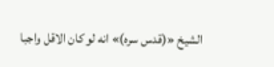الشيخ «(قدس سره)» انه لو كان الاقل واجبا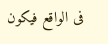فى الواقع فيكون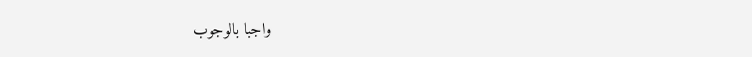واجبا بالوجوب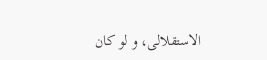الاستقلالى، و لو كان